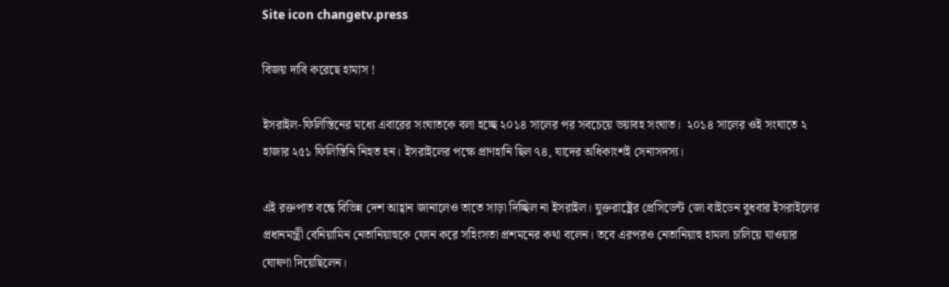Site icon changetv.press

বিজয় দাবি করেছে হামাস !

ইসরাইল-ফিলিস্তিনের মধ্যে এবারের সংঘাতকে বলা হচ্ছে ২০১৪ সালের পর সবচেয়ে ভয়াবহ সংঘাত।  ২০১৪ সালের ওই সংঘাতে ২ হাজার ২৫১ ফিলিস্তিনি নিহত হন। ইসরাইলের পক্ষে প্রাণহানি ছিল ৭৪, যাদের অধিকাংশই সেনাসদস্য।

এই রক্তপাত বন্ধে বিভিন্ন দেশ আহ্বান জানালেও তাতে সাড়া দিচ্ছিল না ইসরাইল। যুক্তরাষ্ট্রের প্রেসিডেন্ট জো বাইডেন বুধবার ইসরাইলের প্রধানমন্ত্রী বেনিয়ামিন নেতানিয়াহুকে ফোন করে সহিংসতা প্রশমনের কথা বলেন। তবে এরপরও নেতানিয়াহু হামলা চালিয়ে যাওয়ার ঘোষণা দিয়েছিলেন।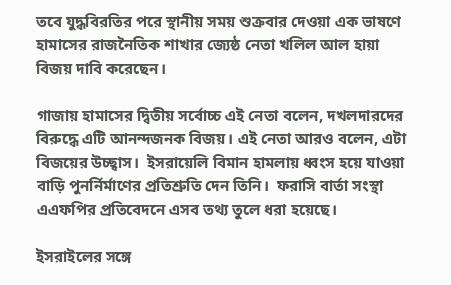তবে যুদ্ধবিরতির পরে স্থানীয় সময় শুক্রবার দেওয়া এক ভাষণে হামাসের রাজনৈতিক শাখার জ্যেষ্ঠ নেতা খলিল আল হায়া বিজয় দাবি করেছেন।

গাজায় হামাসের দ্বিতীয় সর্বোচ্চ এই নেতা বলেন, দখলদারদের বিরুদ্ধে এটি আনন্দজনক বিজয়। এই নেতা আরও বলেন, এটা বিজয়ের উচ্ছ্বাস।  ইসরায়েলি বিমান হামলায় ধ্বংস হয়ে যাওয়া বাড়ি পুনর্নির্মাণের প্রতিশ্রুতি দেন তিনি।  ফরাসি বার্তা সংস্থা এএফপির প্রতিবেদনে এসব তথ্য তুলে ধরা হয়েছে।

ইসরাইলের সঙ্গে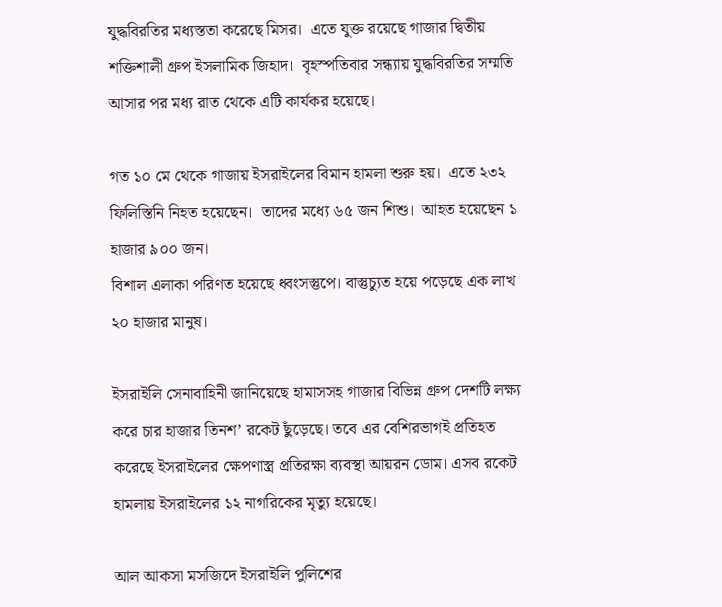যুদ্ধবিরতির মধ্যস্ততা করেছে মিসর।  এতে যুক্ত রয়েছে গাজার দ্বিতীয় শক্তিশালী গ্রুপ ইসলামিক জিহাদ।  বৃহস্পতিবার সন্ধ্যায় যুদ্ধবিরতির সম্মতি আসার পর মধ্য রাত থেকে এটি কার্যকর হয়েছে।

গত ১০ মে থেকে গাজায় ইসরাইলের বিমান হামলা শুরু হয়।  এতে ২৩২ ফিলিস্তিনি নিহত হয়েছেন।  তাদের মধ্যে ৬৫ জন শিশু।  আহত হয়েছেন ১ হাজার ৯০০ জন।
বিশাল এলাকা পরিণত হয়েছে ধ্বংসস্তুপে। বাস্তুচ্যুত হয়ে পড়েছে এক লাখ ২০ হাজার মানুষ।

ইসরাইলি সেনাবাহিনী জানিয়েছে হামাসসহ গাজার বিভিন্ন গ্রুপ দেশটি লক্ষ্য করে চার হাজার তিনশ’ রকেট ছুঁড়েছে। তবে এর বেশিরভাগই প্রতিহত করেছে ইসরাইলের ক্ষেপণাস্ত্র প্রতিরক্ষা ব্যবস্থা আয়রন ডোম। এসব রকেট হামলায় ইসরাইলের ১২ নাগরিকের মৃত্যু হয়েছে।

আল আকসা মসজিদে ইসরাইলি পুলিশের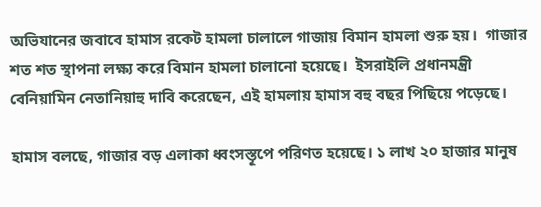অভিযানের জবাবে হামাস রকেট হামলা চালালে গাজায় বিমান হামলা শুরু হয়।  গাজার শত শত স্থাপনা লক্ষ্য করে বিমান হামলা চালানো হয়েছে।  ইসরাইলি প্রধানমন্ত্রী বেনিয়ামিন নেতানিয়াহু দাবি করেছেন, এই হামলায় হামাস বহু বছর পিছিয়ে পড়েছে।

হামাস বলছে, গাজার বড় এলাকা ধ্বংসস্তূপে পরিণত হয়েছে। ১ লাখ ২০ হাজার মানুষ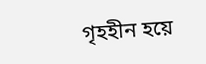গৃহহীন হয়ে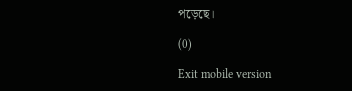পড়েছে।

(0)

Exit mobile version